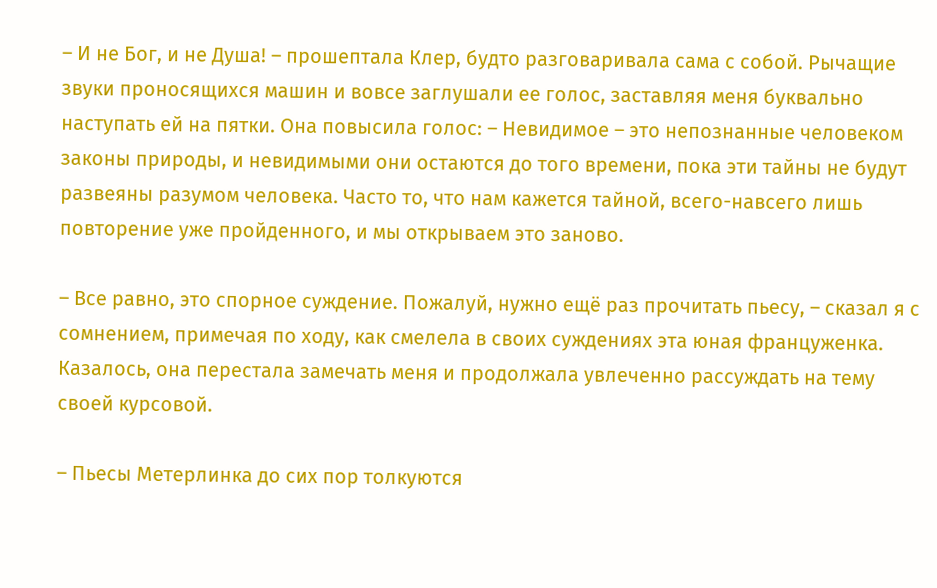– И не Бог, и не Душа! – прошептала Клер, будто разговаривала сама с собой. Рычащие звуки проносящихся машин и вовсе заглушали ее голос, заставляя меня буквально наступать ей на пятки. Она повысила голос: – Невидимое – это непознанные человеком законы природы, и невидимыми они остаются до того времени, пока эти тайны не будут развеяны разумом человека. Часто то, что нам кажется тайной, всего-навсего лишь повторение уже пройденного, и мы открываем это заново.

– Все равно, это спорное суждение. Пожалуй, нужно ещё раз прочитать пьесу, – сказал я с сомнением, примечая по ходу, как смелела в своих суждениях эта юная француженка. Казалось, она перестала замечать меня и продолжала увлеченно рассуждать на тему своей курсовой.

– Пьесы Метерлинка до сих пор толкуются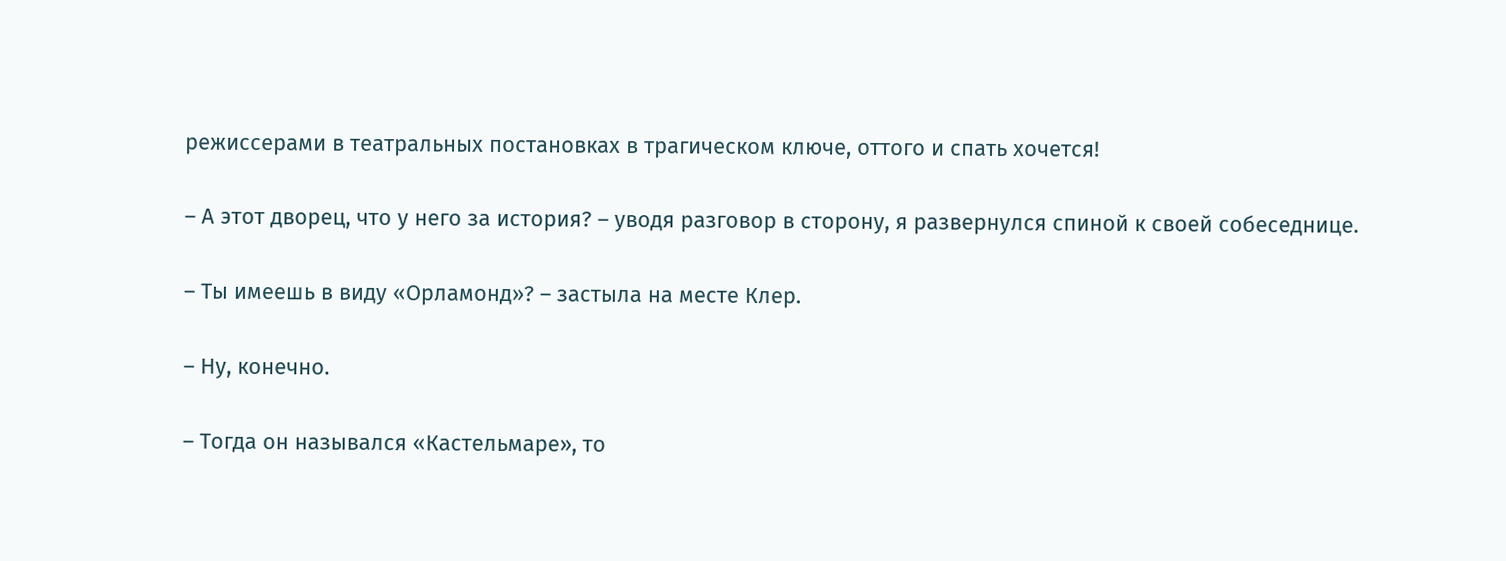режиссерами в театральных постановках в трагическом ключе, оттого и спать хочется!

– А этот дворец, что у него за история? – уводя разговор в сторону, я развернулся спиной к своей собеседнице.

– Ты имеешь в виду «Орламонд»? – застыла на месте Клер.

– Ну, конечно.

– Тогда он назывался «Кастельмаре», то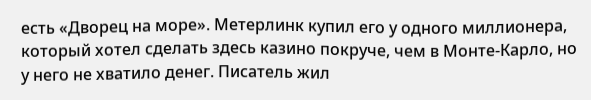есть «Дворец на море». Метерлинк купил его у одного миллионера, который хотел сделать здесь казино покруче, чем в Монте-Карло, но у него не хватило денег. Писатель жил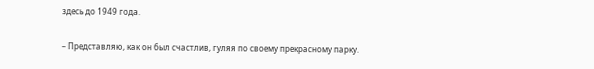здесь до 1949 года.

– Представляю, как он был счастлив, гуляя по своему прекрасному парку.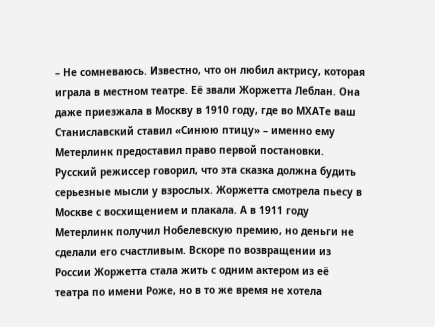– Не сомневаюсь. Известно, что он любил актрису, которая играла в местном театре. Её звали Жоржетта Леблан. Она даже приезжала в Москву в 1910 году, где во МХАТе ваш Станиславский ставил «Синюю птицу» – именно ему Метерлинк предоставил право первой постановки. Русский режиссер говорил, что эта сказка должна будить серьезные мысли у взрослых. Жоржетта смотрела пьесу в Москве с восхищением и плакала. А в 1911 году Метерлинк получил Нобелевскую премию, но деньги не сделали его счастливым. Вскоре по возвращении из России Жоржетта стала жить с одним актером из её театра по имени Роже, но в то же время не хотела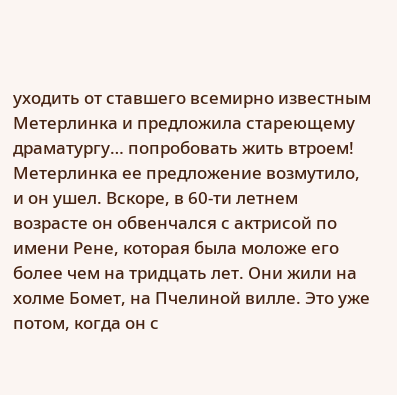уходить от ставшего всемирно известным Метерлинка и предложила стареющему драматургу… попробовать жить втроем! Метерлинка ее предложение возмутило, и он ушел. Вскоре, в 60-ти летнем возрасте он обвенчался с актрисой по имени Рене, которая была моложе его более чем на тридцать лет. Они жили на холме Бомет, на Пчелиной вилле. Это уже потом, когда он с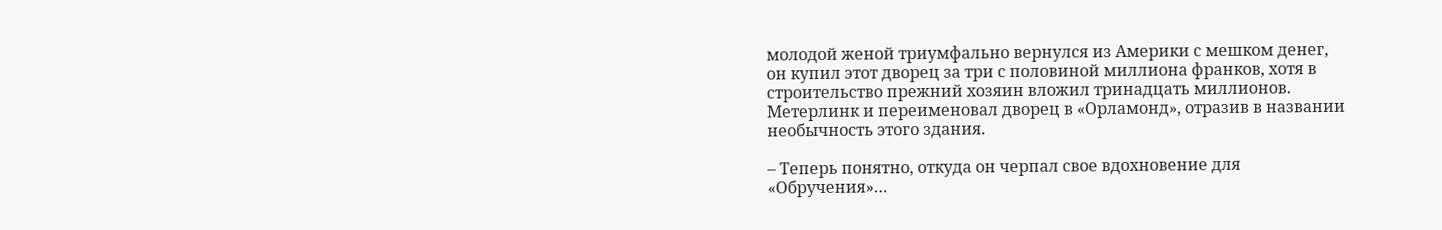молодой женой триумфально вернулся из Америки с мешком денег, он купил этот дворец за три с половиной миллиона франков, хотя в строительство прежний хозяин вложил тринадцать миллионов. Метерлинк и переименовал дворец в «Орламонд», отразив в названии необычность этого здания.

– Теперь понятно, откуда он черпал свое вдохновение для «Обручения»…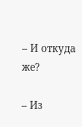– И откуда же?

– Из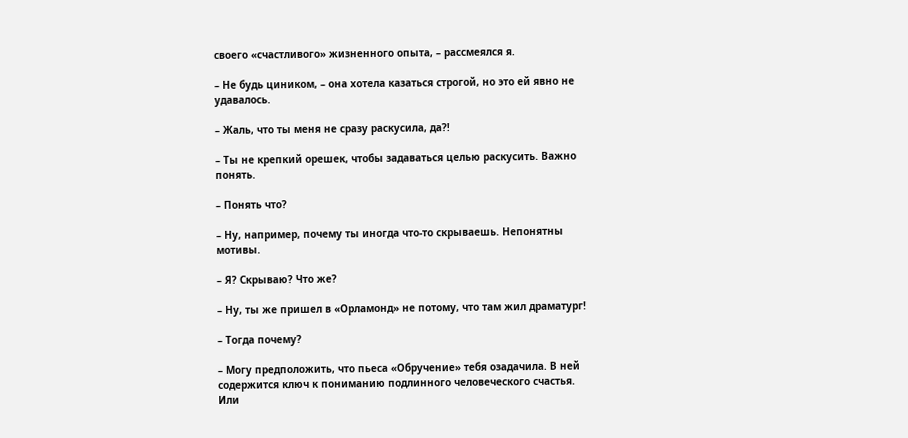своего «счастливого» жизненного опыта, – рассмеялся я.

– Не будь циником, – она хотела казаться строгой, но это ей явно не удавалось.

– Жаль, что ты меня не сразу раскусила, да?!

– Ты не крепкий орешек, чтобы задаваться целью раскусить. Важно понять.

– Понять что?

– Ну, например, почему ты иногда что-то скрываешь. Непонятны мотивы.

– Я? Скрываю? Что же?

– Ну, ты же пришел в «Орламонд» не потому, что там жил драматург!

– Тогда почему?

– Могу предположить, что пьеса «Обручение» тебя озадачила. В ней содержится ключ к пониманию подлинного человеческого счастья. Или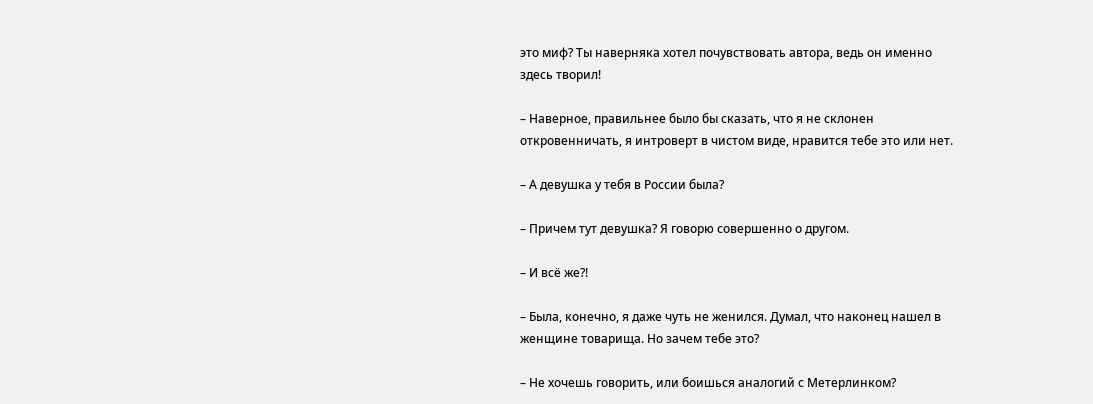это миф? Ты наверняка хотел почувствовать автора, ведь он именно здесь творил!

– Наверное, правильнее было бы сказать, что я не склонен откровенничать, я интроверт в чистом виде, нравится тебе это или нет.

– А девушка у тебя в России была?

– Причем тут девушка? Я говорю совершенно о другом.

– И всё же?!

– Была, конечно, я даже чуть не женился. Думал, что наконец нашел в женщине товарища. Но зачем тебе это?

– Не хочешь говорить, или боишься аналогий с Метерлинком?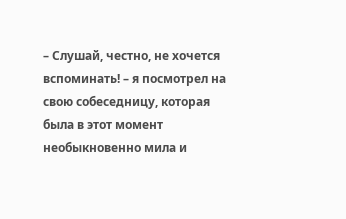– Слушай, честно, не хочется вспоминать! – я посмотрел на свою собеседницу, которая была в этот момент необыкновенно мила и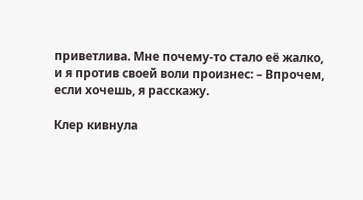приветлива. Мне почему-то стало её жалко, и я против своей воли произнес: – Впрочем, если хочешь, я расскажу.

Клер кивнула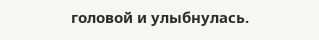головой и улыбнулась.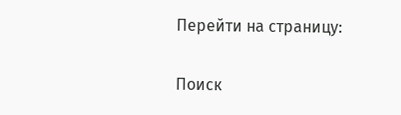Перейти на страницу:

Поиск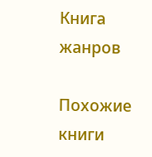Книга жанров

Похожие книги